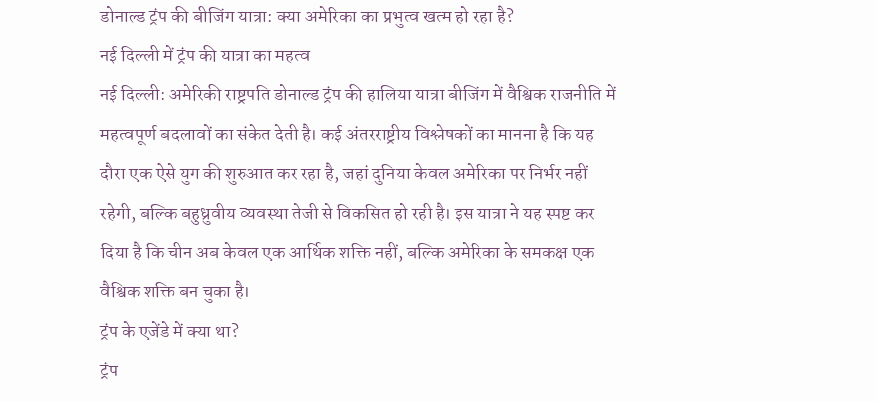डोनाल्ड ट्रंप की बीजिंग यात्रा: क्या अमेरिका का प्रभुत्व खत्म हो रहा है?
नई दिल्ली में ट्रंप की यात्रा का महत्व
नई दिल्ली: अमेरिकी राष्ट्रपति डोनाल्ड ट्रंप की हालिया यात्रा बीजिंग में वैश्विक राजनीति में महत्वपूर्ण बदलावों का संकेत देती है। कई अंतरराष्ट्रीय विश्लेषकों का मानना है कि यह दौरा एक ऐसे युग की शुरुआत कर रहा है, जहां दुनिया केवल अमेरिका पर निर्भर नहीं रहेगी, बल्कि बहुध्रुवीय व्यवस्था तेजी से विकसित हो रही है। इस यात्रा ने यह स्पष्ट कर दिया है कि चीन अब केवल एक आर्थिक शक्ति नहीं, बल्कि अमेरिका के समकक्ष एक वैश्विक शक्ति बन चुका है।
ट्रंप के एजेंडे में क्या था?
ट्रंप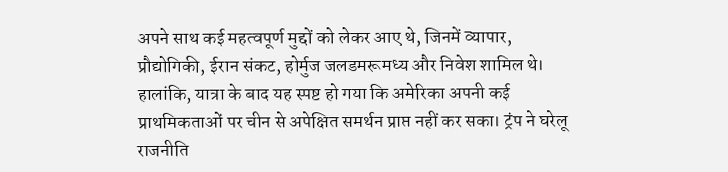अपने साथ कई महत्वपूर्ण मुद्दों को लेकर आए थे, जिनमें व्यापार, प्रौद्योगिकी, ईरान संकट, होर्मुज जलडमरूमध्य और निवेश शामिल थे। हालांकि, यात्रा के बाद यह स्पष्ट हो गया कि अमेरिका अपनी कई प्राथमिकताओं पर चीन से अपेक्षित समर्थन प्राप्त नहीं कर सका। ट्रंप ने घरेलू राजनीति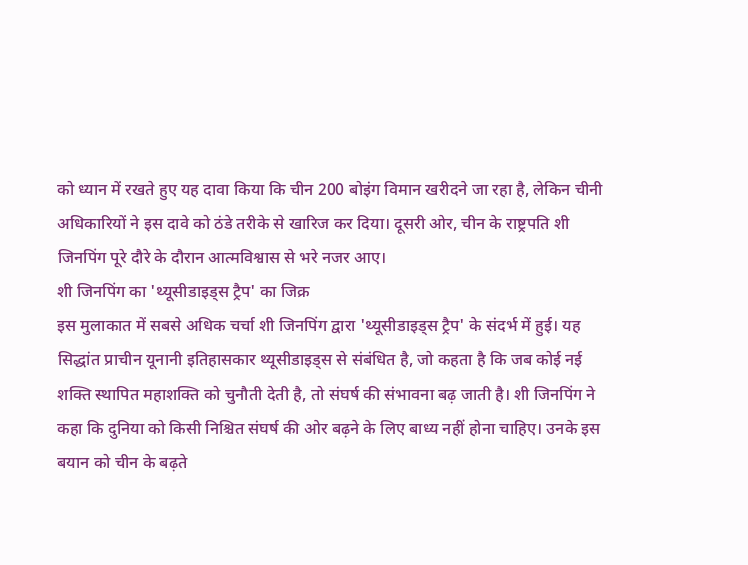को ध्यान में रखते हुए यह दावा किया कि चीन 200 बोइंग विमान खरीदने जा रहा है, लेकिन चीनी अधिकारियों ने इस दावे को ठंडे तरीके से खारिज कर दिया। दूसरी ओर, चीन के राष्ट्रपति शी जिनपिंग पूरे दौरे के दौरान आत्मविश्वास से भरे नजर आए।
शी जिनपिंग का 'थ्यूसीडाइड्स ट्रैप' का जिक्र
इस मुलाकात में सबसे अधिक चर्चा शी जिनपिंग द्वारा 'थ्यूसीडाइड्स ट्रैप' के संदर्भ में हुई। यह सिद्धांत प्राचीन यूनानी इतिहासकार थ्यूसीडाइड्स से संबंधित है, जो कहता है कि जब कोई नई शक्ति स्थापित महाशक्ति को चुनौती देती है, तो संघर्ष की संभावना बढ़ जाती है। शी जिनपिंग ने कहा कि दुनिया को किसी निश्चित संघर्ष की ओर बढ़ने के लिए बाध्य नहीं होना चाहिए। उनके इस बयान को चीन के बढ़ते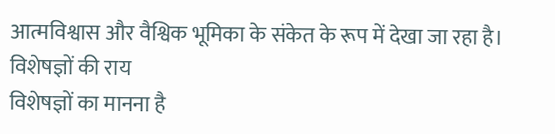आत्मविश्वास और वैश्विक भूमिका के संकेत के रूप में देखा जा रहा है।
विशेषज्ञों की राय
विशेषज्ञों का मानना है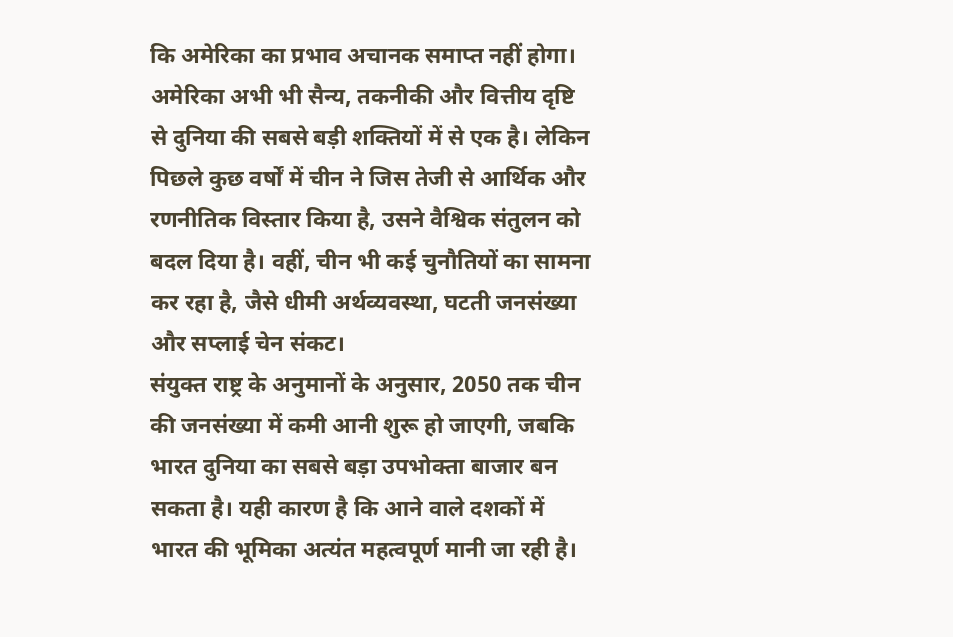कि अमेरिका का प्रभाव अचानक समाप्त नहीं होगा। अमेरिका अभी भी सैन्य, तकनीकी और वित्तीय दृष्टि से दुनिया की सबसे बड़ी शक्तियों में से एक है। लेकिन पिछले कुछ वर्षों में चीन ने जिस तेजी से आर्थिक और रणनीतिक विस्तार किया है, उसने वैश्विक संतुलन को बदल दिया है। वहीं, चीन भी कई चुनौतियों का सामना कर रहा है, जैसे धीमी अर्थव्यवस्था, घटती जनसंख्या और सप्लाई चेन संकट।
संयुक्त राष्ट्र के अनुमानों के अनुसार, 2050 तक चीन की जनसंख्या में कमी आनी शुरू हो जाएगी, जबकि भारत दुनिया का सबसे बड़ा उपभोक्ता बाजार बन सकता है। यही कारण है कि आने वाले दशकों में भारत की भूमिका अत्यंत महत्वपूर्ण मानी जा रही है।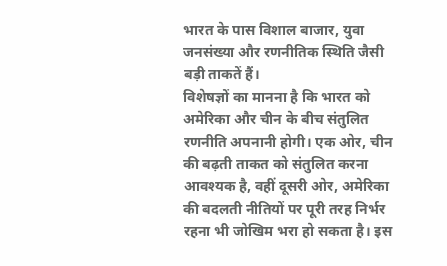भारत के पास विशाल बाजार, युवा जनसंख्या और रणनीतिक स्थिति जैसी बड़ी ताकतें हैं।
विशेषज्ञों का मानना है कि भारत को अमेरिका और चीन के बीच संतुलित रणनीति अपनानी होगी। एक ओर, चीन की बढ़ती ताकत को संतुलित करना आवश्यक है, वहीं दूसरी ओर, अमेरिका की बदलती नीतियों पर पूरी तरह निर्भर रहना भी जोखिम भरा हो सकता है। इस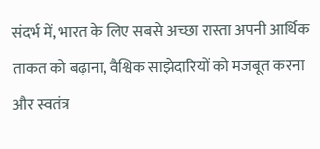संदर्भ में, भारत के लिए सबसे अच्छा रास्ता अपनी आर्थिक ताकत को बढ़ाना, वैश्विक साझेदारियों को मजबूत करना और स्वतंत्र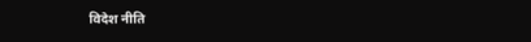विदेश नीति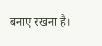बनाए रखना है।